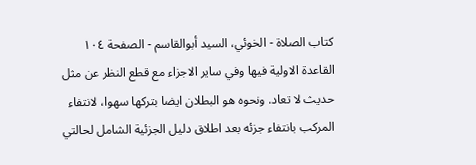كتاب الصلاة - الخوئي، السيد أبوالقاسم - الصفحة ١٠٤
القاعدة الاولية فيها وفي ساير الاجزاء مع قطع النظر عن مثل حديث لا تعاد. ونحوه هو البطلان ايضا بتركها سهوا، لانتفاء المركب بانتفاء جزئه بعد اطلاق دليل الجزئية الشامل لحالتي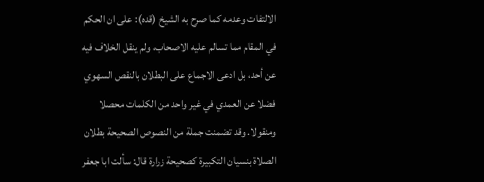الالتفات وعدمه كما صرح به الشيخ (قده): على ان الحكم في المقام مما تسالم عليه الاصحاب، ولم ينقل الخلاف فيه عن أحد، بل ادعى الاجماع على البطلان بالنقص السهوي فضلا عن العمدي في غير واحد من الكلمات محصلا ومنقولا. وقد تضمنت جملة من النصوص الصحيحة بطلان الصلاة بنسيان التكبيرة كصحيحة زرارة قال: سألت ابا جعفر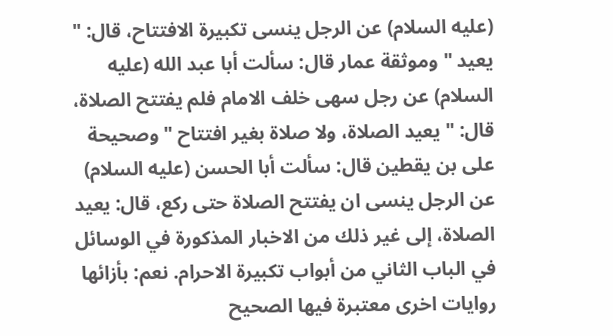(عليه السلام) عن الرجل ينسى تكبيرة الافتتاح، قال: " يعيد " وموثقة عمار قال: سألت أبا عبد الله (عليه السلام) عن رجل سهى خلف الامام فلم يفتتح الصلاة، قال: " يعيد الصلاة، ولا صلاة بغير افتتاح " وصحيحة على بن يقطين قال: سألت أبا الحسن (عليه السلام) عن الرجل ينسى ان يفتتح الصلاة حتى ركع، قال: يعيد الصلاة، إلى غير ذلك من الاخبار المذكورة في الوسائل في الباب الثاني من أبواب تكبيرة الاحرام. نعم: بأزائها روايات اخرى معتبرة فيها الصحيح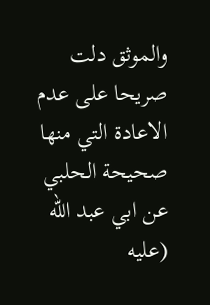والموثق دلت صريحا على عدم الاعادة التي منها صحيحة الحلبي عن ابي عبد الله (عليه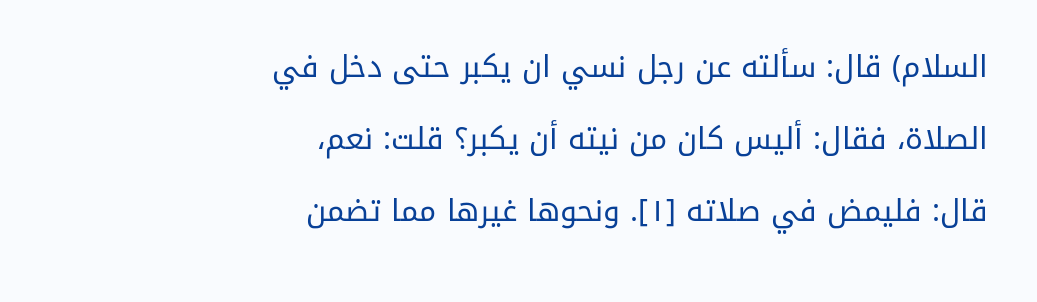السلام) قال: سألته عن رجل نسي ان يكبر حتى دخل في الصلاة، فقال: أليس كان من نيته أن يكبر؟ قلت: نعم، قال: فليمض في صلاته [١]. ونحوها غيرها مما تضمن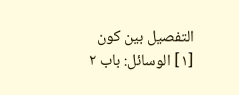التفصيل بين كون
[١] الوسائل: باب ٢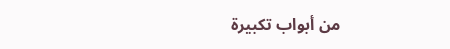من أبواب تكبيرة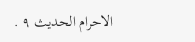الاحرام الحديث ٩ .